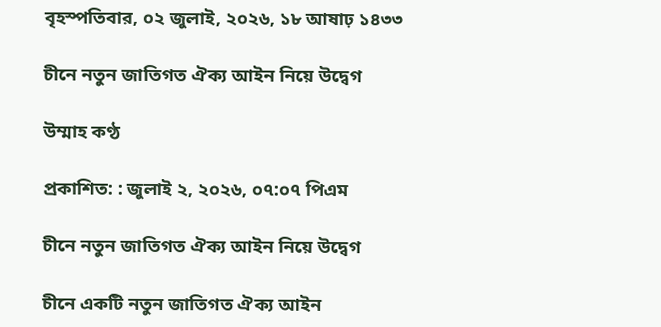বৃহস্পতিবার, ০২ জুলাই, ২০২৬, ১৮ আষাঢ় ১৪৩৩

চীনে নতুন জাতিগত ঐক্য আইন নিয়ে উদ্বেগ

উম্মাহ কণ্ঠ

প্রকাশিত: : জুলাই ২, ২০২৬, ০৭:০৭ পিএম

চীনে নতুন জাতিগত ঐক্য আইন নিয়ে উদ্বেগ

চীনে একটি নতুন জাতিগত ঐক্য আইন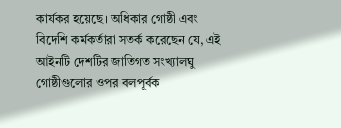কার্যকর হয়েছে। অধিকার গোষ্ঠী এবং বিদেশি কর্মকর্তারা সতর্ক করেছেন যে, এই আইনটি দেশটির জাতিগত সংখ্যালঘু গোষ্ঠীগুলোর ওপর বলপূর্বক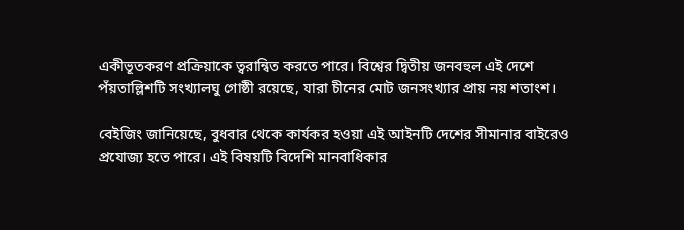একীভূতকরণ প্রক্রিয়াকে ত্বরান্বিত করতে পারে। বিশ্বের দ্বিতীয় জনবহুল এই দেশে পঁয়তাল্লিশটি সংখ্যালঘু গোষ্ঠী রয়েছে, যারা চীনের মোট জনসংখ্যার প্রায় নয় শতাংশ।

বেইজিং জানিয়েছে, বুধবার থেকে কার্যকর হওয়া এই আইনটি দেশের সীমানার বাইরেও প্রযোজ্য হতে পারে। এই বিষয়টি বিদেশি মানবাধিকার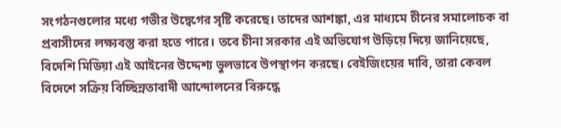সংগঠনগুলোর মধ্যে গভীর উদ্বেগের সৃষ্টি করেছে। তাদের আশঙ্কা, এর মাধ্যমে চীনের সমালোচক বা প্রবাসীদের লক্ষ্যবস্তু করা হতে পারে। তবে চীনা সরকার এই অভিযোগ উড়িয়ে দিয়ে জানিয়েছে, বিদেশি মিডিয়া এই আইনের উদ্দেশ্য ভুলভাবে উপস্থাপন করছে। বেইজিংয়ের দাবি, তারা কেবল বিদেশে সক্রিয় বিচ্ছিন্নতাবাদী আন্দোলনের বিরুদ্ধে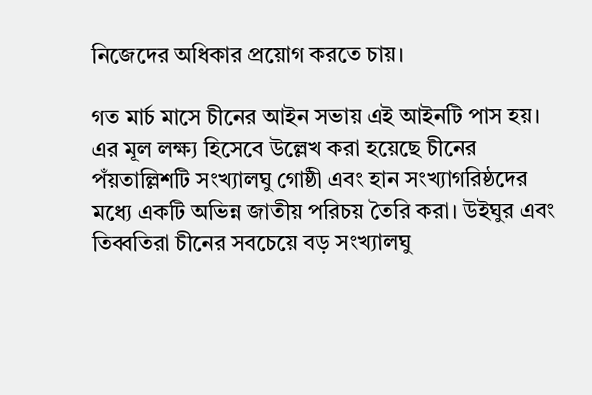নিজেদের অধিকার প্রয়োগ করতে চায়।

গত মার্চ মাসে চীনের আইন সভায় এই আইনটি পাস হয়। এর মূল লক্ষ্য হিসেবে উল্লেখ করা হয়েছে চীনের পঁয়তাল্লিশটি সংখ্যালঘু গোষ্ঠী এবং হান সংখ্যাগরিষ্ঠদের মধ্যে একটি অভিন্ন জাতীয় পরিচয় তৈরি করা। উইঘুর এবং তিব্বতিরা চীনের সবচেয়ে বড় সংখ্যালঘু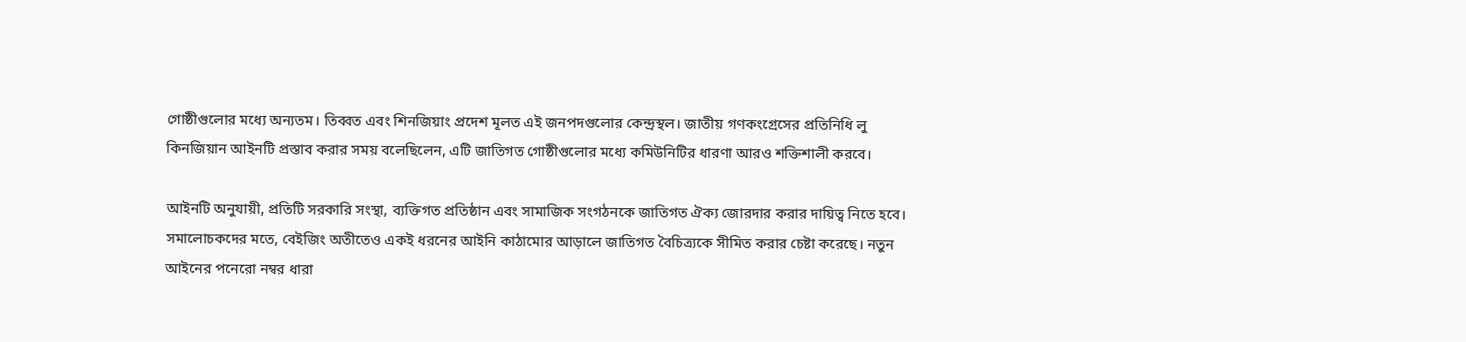গোষ্ঠীগুলোর মধ্যে অন্যতম। তিব্বত এবং শিনজিয়াং প্রদেশ মূলত এই জনপদগুলোর কেন্দ্রস্থল। জাতীয় গণকংগ্রেসের প্রতিনিধি লু কিনজিয়ান আইনটি প্রস্তাব করার সময় বলেছিলেন, এটি জাতিগত গোষ্ঠীগুলোর মধ্যে কমিউনিটির ধারণা আরও শক্তিশালী করবে।

আইনটি অনুযায়ী, প্রতিটি সরকারি সংস্থা, ব্যক্তিগত প্রতিষ্ঠান এবং সামাজিক সংগঠনকে জাতিগত ঐক্য জোরদার করার দায়িত্ব নিতে হবে। সমালোচকদের মতে, বেইজিং অতীতেও একই ধরনের আইনি কাঠামোর আড়ালে জাতিগত বৈচিত্র্যকে সীমিত করার চেষ্টা করেছে। নতুন আইনের পনেরো নম্বর ধারা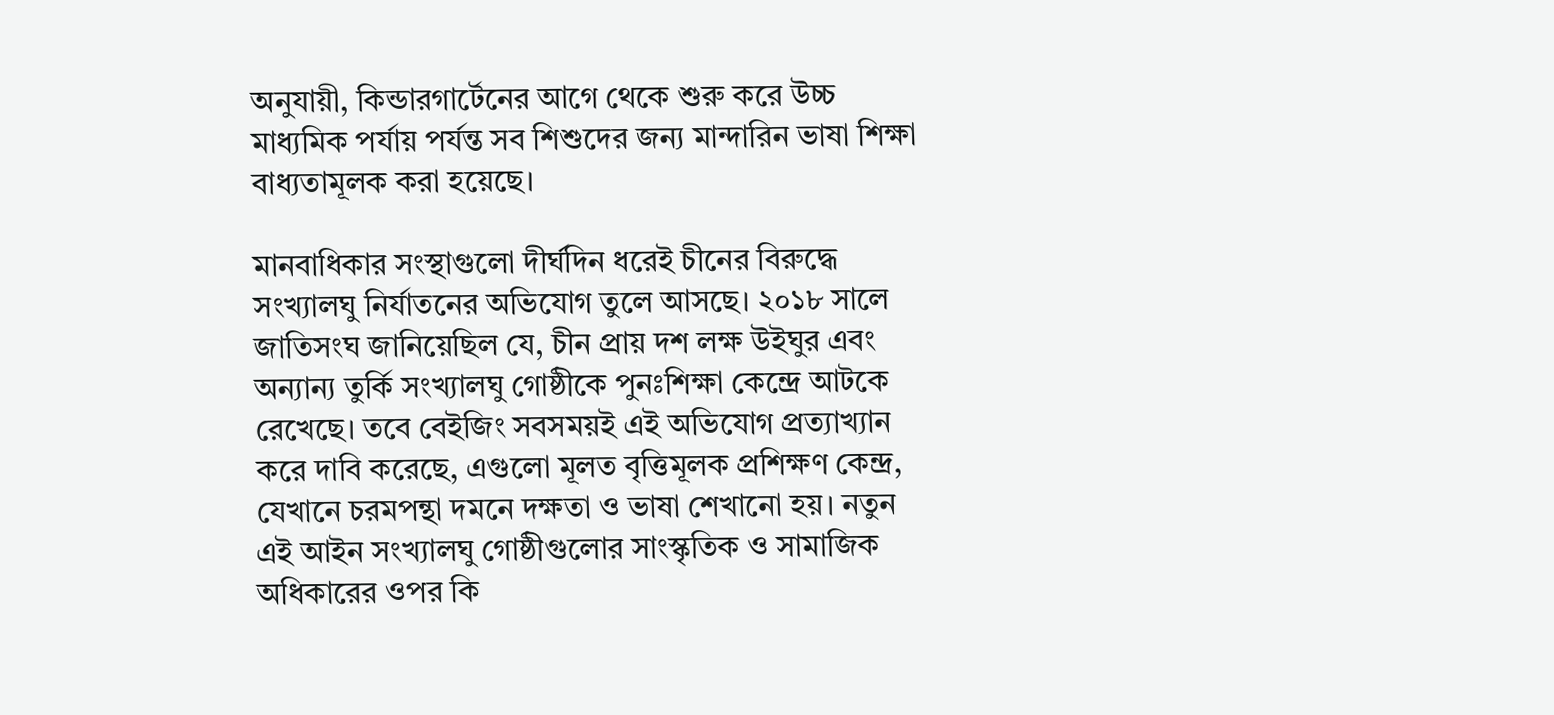অনুযায়ী, কিন্ডারগার্টেনের আগে থেকে শুরু করে উচ্চ মাধ্যমিক পর্যায় পর্যন্ত সব শিশুদের জন্য মান্দারিন ভাষা শিক্ষা বাধ্যতামূলক করা হয়েছে।

মানবাধিকার সংস্থাগুলো দীর্ঘদিন ধরেই চীনের বিরুদ্ধে সংখ্যালঘু নির্যাতনের অভিযোগ তুলে আসছে। ২০১৮ সালে জাতিসংঘ জানিয়েছিল যে, চীন প্রায় দশ লক্ষ উইঘুর এবং অন্যান্য তুর্কি সংখ্যালঘু গোষ্ঠীকে পুনঃশিক্ষা কেন্দ্রে আটকে রেখেছে। তবে বেইজিং সবসময়ই এই অভিযোগ প্রত্যাখ্যান করে দাবি করেছে, এগুলো মূলত বৃত্তিমূলক প্রশিক্ষণ কেন্দ্র, যেখানে চরমপন্থা দমনে দক্ষতা ও ভাষা শেখানো হয়। নতুন এই আইন সংখ্যালঘু গোষ্ঠীগুলোর সাংস্কৃতিক ও সামাজিক অধিকারের ওপর কি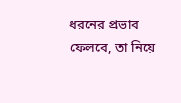ধরনের প্রভাব ফেলবে, তা নিয়ে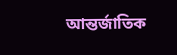আন্তর্জাতিক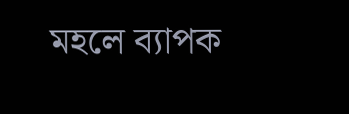মহলে ব্যাপক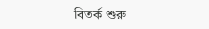বিতর্ক শুরু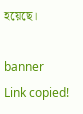হয়েছে।

banner
Link copied!